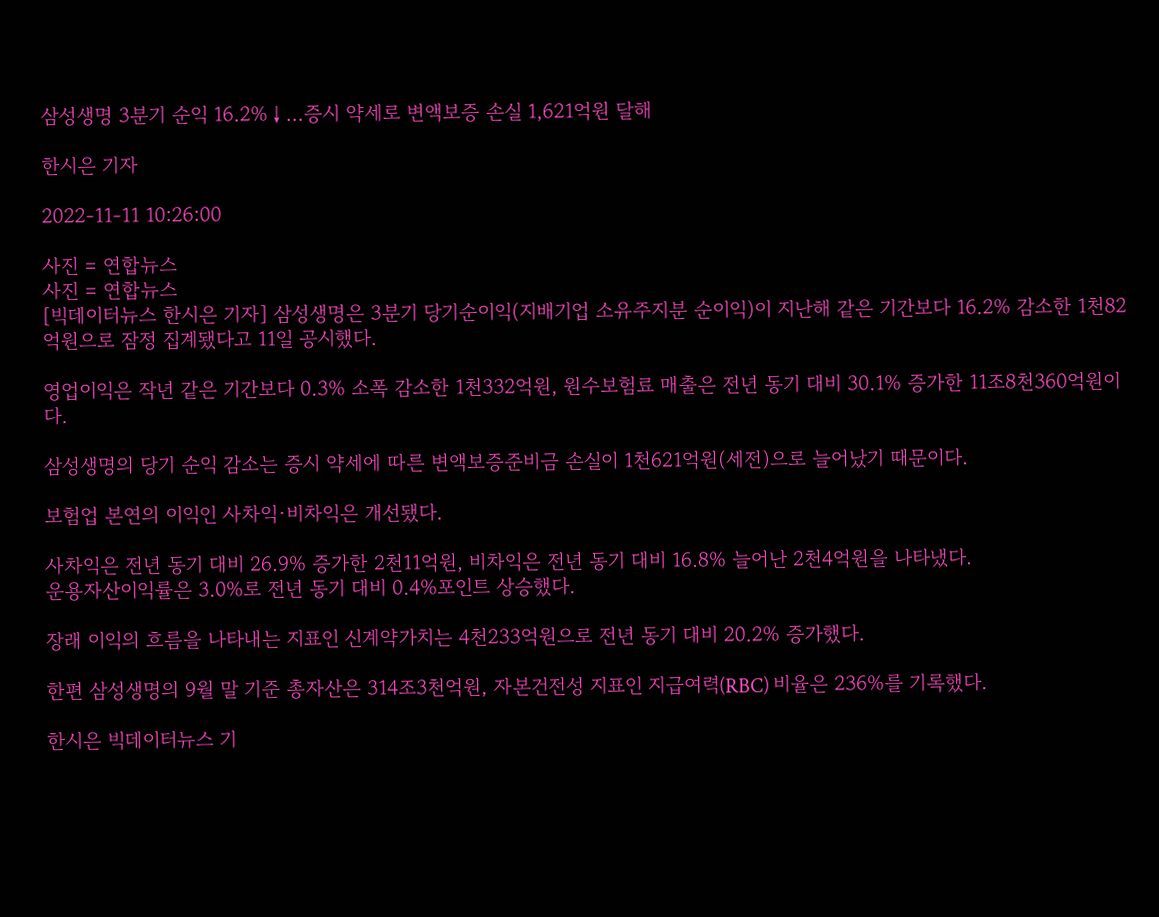삼성생명 3분기 순익 16.2%↓…증시 약세로 변액보증 손실 1,621억원 달해

한시은 기자

2022-11-11 10:26:00

사진 = 연합뉴스
사진 = 연합뉴스
[빅데이터뉴스 한시은 기자] 삼성생명은 3분기 당기순이익(지배기업 소유주지분 순이익)이 지난해 같은 기간보다 16.2% 감소한 1천82억원으로 잠정 집계됐다고 11일 공시했다.

영업이익은 작년 같은 기간보다 0.3% 소폭 감소한 1천332억원, 원수보험료 매출은 전년 동기 대비 30.1% 증가한 11조8천360억원이다.

삼성생명의 당기 순익 감소는 증시 약세에 따른 변액보증준비금 손실이 1천621억원(세전)으로 늘어났기 때문이다.

보험업 본연의 이익인 사차익·비차익은 개선됐다.

사차익은 전년 동기 대비 26.9% 증가한 2천11억원, 비차익은 전년 동기 대비 16.8% 늘어난 2천4억원을 나타냈다.
운용자산이익률은 3.0%로 전년 동기 대비 0.4%포인트 상승했다.

장래 이익의 흐름을 나타내는 지표인 신계약가치는 4천233억원으로 전년 동기 대비 20.2% 증가했다.

한편 삼성생명의 9월 말 기준 총자산은 314조3천억원, 자본건전성 지표인 지급여력(RBC) 비율은 236%를 기록했다.

한시은 빅데이터뉴스 기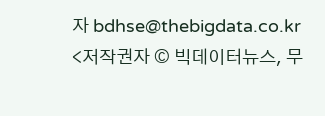자 bdhse@thebigdata.co.kr
<저작권자 © 빅데이터뉴스, 무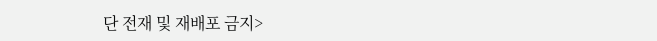단 전재 및 재배포 금지>